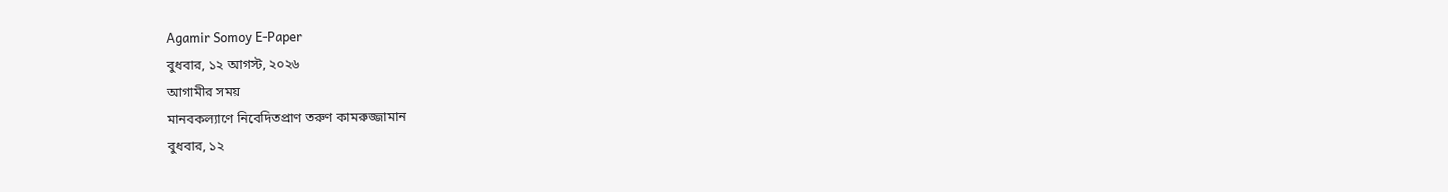Agamir Somoy E-Paper
বুধবার, ১২ আগস্ট, ২০২৬
আগামীর সময়
মানবকল্যাণে নিবেদিতপ্রাণ তরুণ কামরুজ্জামান
বুধবার, ১২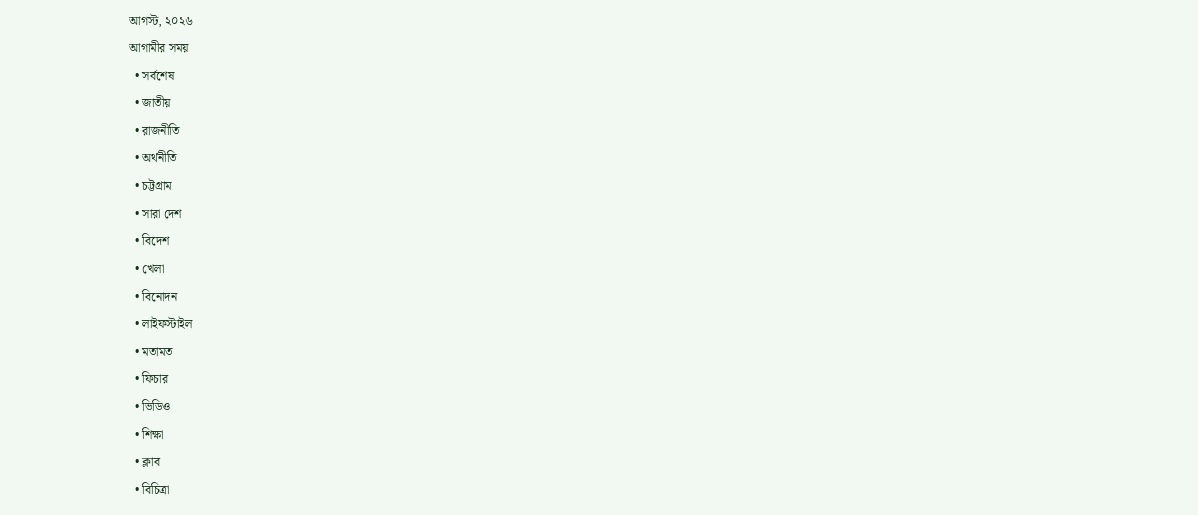আগস্ট, ২০২৬
আগামীর সময়
  • সর্বশেষ
  • জাতীয়
  • রাজনীতি
  • অর্থনীতি
  • চট্টগ্রাম
  • সারা দেশ
  • বিদেশ
  • খেলা
  • বিনোদন
  • লাইফস্টাইল
  • মতামত
  • ফিচার
  • ভিডিও
  • শিক্ষা
  • ক্লাব
  • বিচিত্রা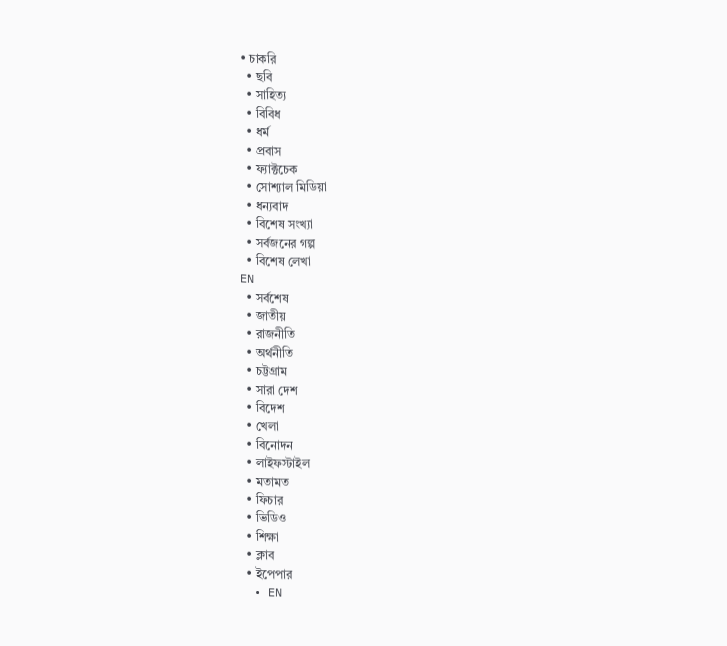• চাকরি
  • ছবি
  • সাহিত্য
  • বিবিধ
  • ধর্ম
  • প্রবাস
  • ফ্যাক্টচেক
  • সোশ্যাল মিডিয়া
  • ধন্যবাদ
  • বিশেষ সংখ্যা
  • সর্বজনের গল্প
  • বিশেষ লেখা
EN
  • সর্বশেষ
  • জাতীয়
  • রাজনীতি
  • অর্থনীতি
  • চট্টগ্রাম
  • সারা দেশ
  • বিদেশ
  • খেলা
  • বিনোদন
  • লাইফস্টাইল
  • মতামত
  • ফিচার
  • ভিডিও
  • শিক্ষা
  • ক্লাব
  • ইপেপার
  • EN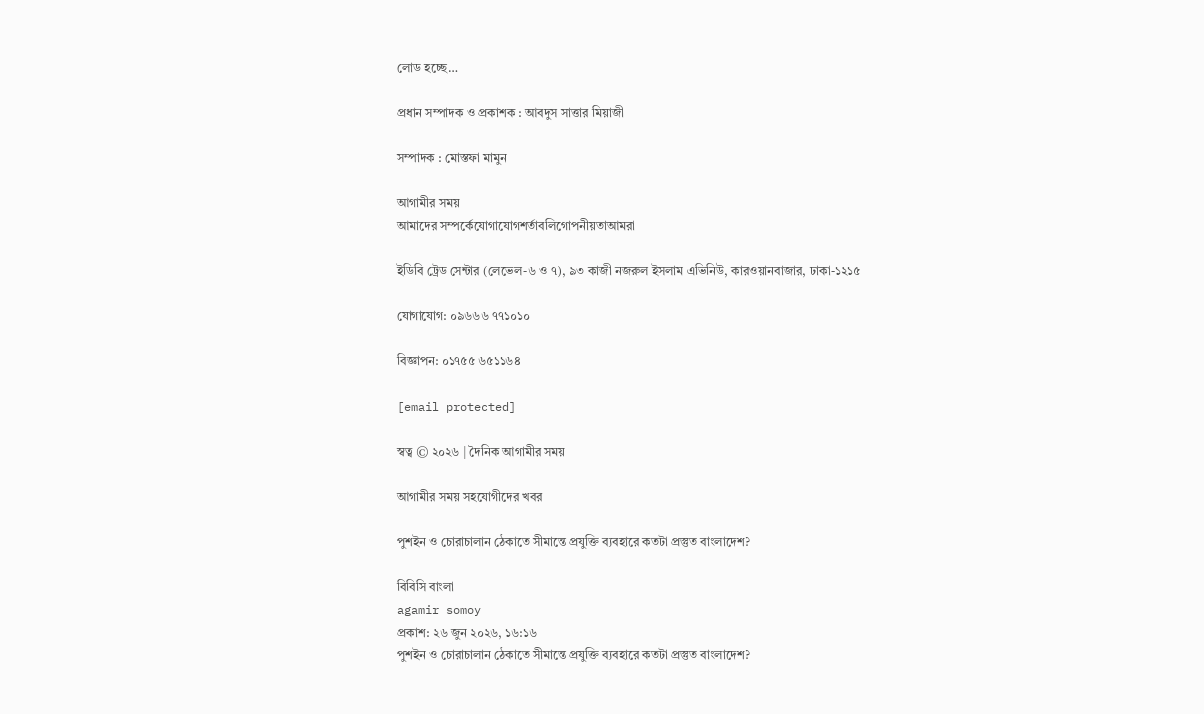লোড হচ্ছে…

প্রধান সম্পাদক ও প্রকাশক : আবদুস সাত্তার মিয়াজী

সম্পাদক : মোস্তফা মামুন

আগামীর সময়
আমাদের সম্পর্কেযোগাযোগশর্তাবলিগোপনীয়তাআমরা

ইডিবি ট্রেড সেন্টার (লেভেল-৬ ও ৭), ৯৩ কাজী নজরুল ইসলাম এভিনিউ, কারওয়ানবাজার, ঢাকা-১২১৫

যোগাযোগ: ০৯৬৬৬ ৭৭১০১০

বিজ্ঞাপন: ০১৭৫৫ ৬৫১১৬৪

[email protected]

স্বত্ব © ২০২৬ | দৈনিক আগামীর সময়

আগামীর সময় সহযোগীদের খবর

পুশইন ও চোরাচালান ঠেকাতে সীমান্তে প্রযুক্তি ব্যবহারে কতটা প্রস্তুত বাংলাদেশ?

বিবিসি বাংলা
agamir somoy
প্রকাশ: ২৬ জুন ২০২৬, ১৬:১৬
পুশইন ও চোরাচালান ঠেকাতে সীমান্তে প্রযুক্তি ব্যবহারে কতটা প্রস্তুত বাংলাদেশ?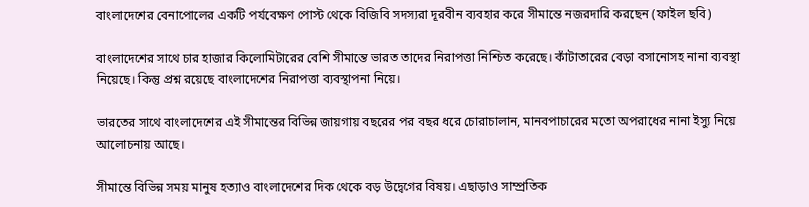বাংলাদেশের বেনাপোলের একটি পর্যবেক্ষণ পোস্ট থেকে বিজিবি সদস্যরা দূরবীন ব্যবহার করে সীমান্তে নজরদারি করছেন (ফাইল ছবি)

বাংলাদেশের সাথে চার হাজার কিলোমিটারের বেশি সীমান্তে ভারত তাদের নিরাপত্তা নিশ্চিত করেছে। কাঁটাতারের বেড়া বসানোসহ নানা ব্যবস্থা নিয়েছে। কিন্তু প্রশ্ন রয়েছে বাংলাদেশের নিরাপত্তা ব্যবস্থাপনা নিয়ে।

ভারতের সাথে বাংলাদেশের এই সীমান্তের বিভিন্ন জায়গায় বছরের পর বছর ধরে চোরাচালান, মানবপাচারের মতো অপরাধের নানা ইস্যু নিয়ে আলোচনায় আছে।

সীমান্তে বিভিন্ন সময় মানুষ হত্যাও বাংলাদেশের দিক থেকে বড় উদ্বেগের বিষয়। এছাড়াও সাম্প্রতিক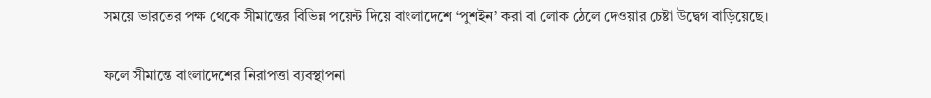সময়ে ভারতের পক্ষ থেকে সীমান্তের বিভিন্ন পয়েন্ট দিয়ে বাংলাদেশে ‘পুশইন’ করা বা লোক ঠেলে দেওয়ার চেষ্টা উদ্বেগ বাড়িয়েছে।

ফলে সীমান্তে বাংলাদেশের নিরাপত্তা ব্যবস্থাপনা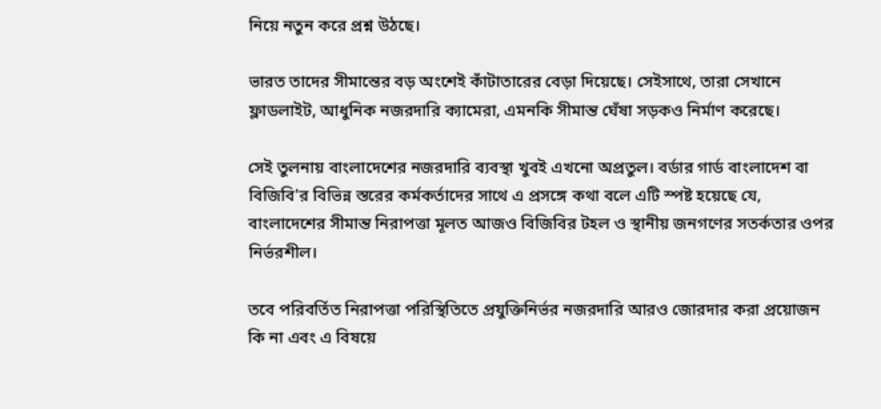নিয়ে নতুন করে প্রশ্ন উঠছে।

ভারত তাদের সীমান্তের বড় অংশেই কাঁটাতারের বেড়া দিয়েছে। সেইসাথে, তারা সেখানে ফ্লাডলাইট, আধুনিক নজরদারি ক্যামেরা, এমনকি সীমান্ত ঘেঁষা সড়কও নির্মাণ করেছে।

সেই তুলনায় বাংলাদেশের নজরদারি ব্যবস্থা খুবই এখনো অপ্রতুল। বর্ডার গার্ড বাংলাদেশ বা বিজিবি'র বিভিন্ন স্তরের কর্মকর্তাদের সাথে এ প্রসঙ্গে কথা বলে এটি স্পষ্ট হয়েছে যে, বাংলাদেশের সীমান্ত নিরাপত্তা মূলত আজও বিজিবির টহল ও স্থানীয় জনগণের সতর্কতার ওপর নির্ভরশীল।

তবে পরিবর্তিত নিরাপত্তা পরিস্থিতিতে প্রযুক্তিনির্ভর নজরদারি আরও জোরদার করা প্রয়োজন কি না এবং এ বিষয়ে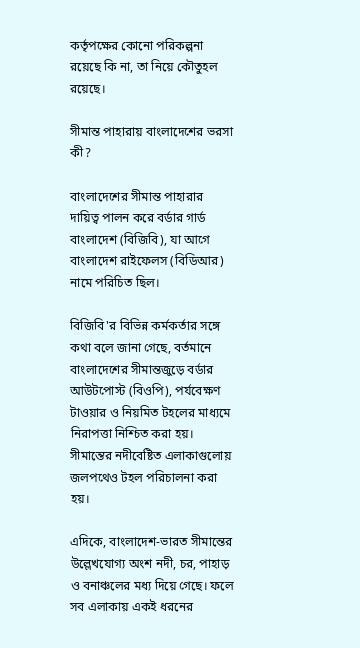কর্তৃপক্ষের কোনো পরিকল্পনা রয়েছে কি না, তা নিয়ে কৌতুহল রয়েছে।

সীমান্ত পাহারায় বাংলাদেশের ভরসা কী?

বাংলাদেশের সীমান্ত পাহারার দায়িত্ব পালন করে বর্ডার গার্ড বাংলাদেশ (বিজিবি), যা আগে বাংলাদেশ রাইফেলস (বিডিআর) নামে পরিচিত ছিল।

বিজিবি'র বিভিন্ন কর্মকর্তার সঙ্গে কথা বলে জানা গেছে, বর্তমানে বাংলাদেশের সীমান্তজুড়ে বর্ডার আউটপোস্ট (বিওপি), পর্যবেক্ষণ টাওয়ার ও নিয়মিত টহলের মাধ্যমে নিরাপত্তা নিশ্চিত করা হয়। সীমান্তের নদীবেষ্টিত এলাকাগুলোয় জলপথেও টহল পরিচালনা করা হয়।

এদিকে, বাংলাদেশ-ভারত সীমান্তের উল্লেখযোগ্য অংশ নদী, চর, পাহাড় ও বনাঞ্চলের মধ্য দিয়ে গেছে। ফলে সব এলাকায় একই ধরনের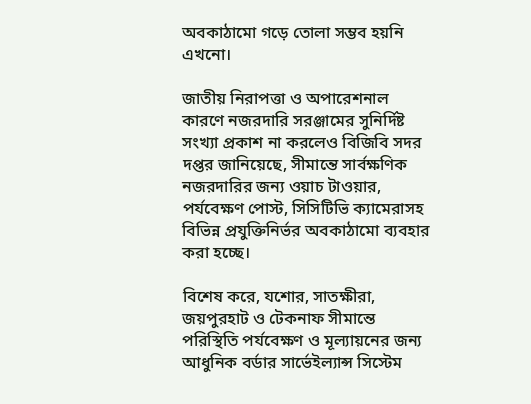অবকাঠামো গড়ে তোলা সম্ভব হয়নি এখনো।

জাতীয় নিরাপত্তা ও অপারেশনাল কারণে নজরদারি সরঞ্জামের সুনির্দিষ্ট সংখ্যা প্রকাশ না করলেও বিজিবি সদর দপ্তর জানিয়েছে, সীমান্তে সার্বক্ষণিক নজরদারির জন্য ওয়াচ টাওয়ার, পর্যবেক্ষণ পোস্ট, সিসিটিভি ক্যামেরাসহ বিভিন্ন প্রযুক্তিনির্ভর অবকাঠামো ব্যবহার করা হচ্ছে।

বিশেষ করে, যশোর, সাতক্ষীরা, জয়পুরহাট ও টেকনাফ সীমান্তে পরিস্থিতি পর্যবেক্ষণ ও মূল্যায়নের জন্য আধুনিক বর্ডার সার্ভেইল্যান্স সিস্টেম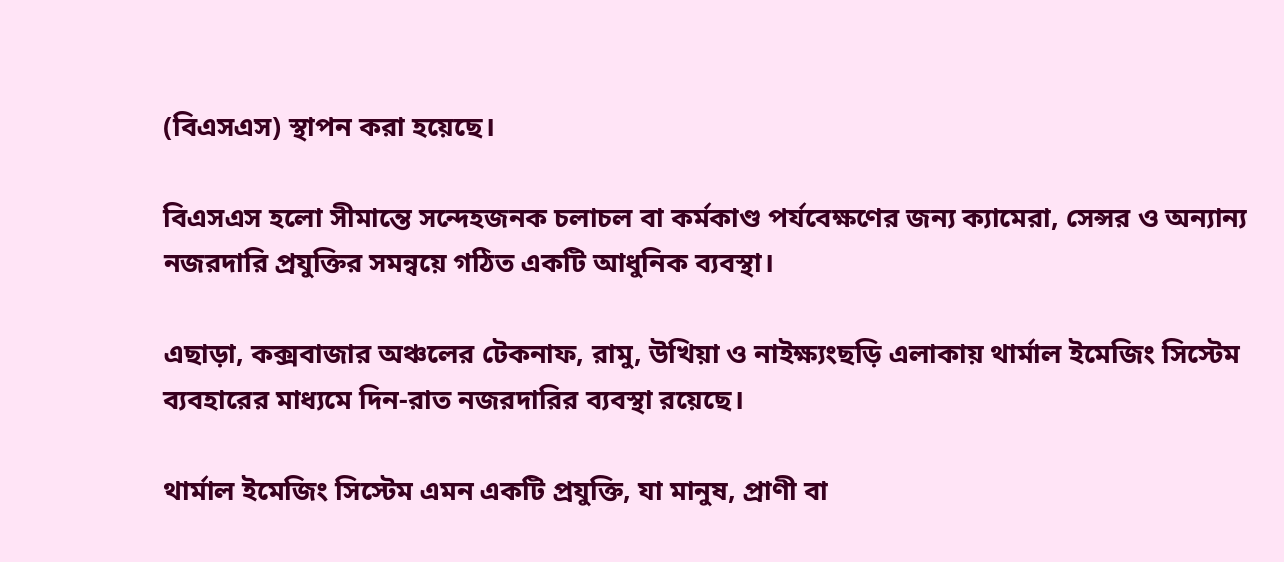(বিএসএস) স্থাপন করা হয়েছে।

বিএসএস হলো সীমান্তে সন্দেহজনক চলাচল বা কর্মকাণ্ড পর্যবেক্ষণের জন্য ক্যামেরা, সেন্সর ও অন্যান্য নজরদারি প্রযুক্তির সমন্বয়ে গঠিত একটি আধুনিক ব্যবস্থা।

এছাড়া, কক্সবাজার অঞ্চলের টেকনাফ, রামু, উখিয়া ও নাইক্ষ্যংছড়ি এলাকায় থার্মাল ইমেজিং সিস্টেম ব্যবহারের মাধ্যমে দিন-রাত নজরদারির ব্যবস্থা রয়েছে।

থার্মাল ইমেজিং সিস্টেম এমন একটি প্রযুক্তি, যা মানুষ, প্রাণী বা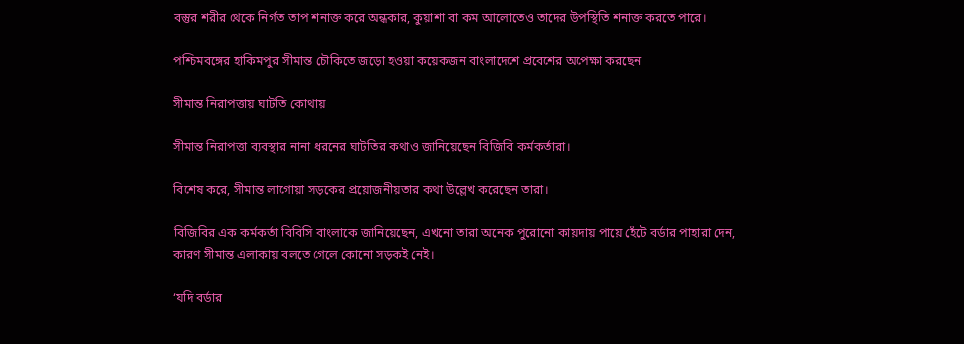বস্তুর শরীর থেকে নির্গত তাপ শনাক্ত করে অন্ধকার, কুয়াশা বা কম আলোতেও তাদের উপস্থিতি শনাক্ত করতে পারে।

পশ্চিমবঙ্গের হাকিমপুর সীমান্ত চৌকিতে জড়ো হওয়া কয়েকজন বাংলাদেশে প্রবেশের অপেক্ষা করছেন

সীমান্ত নিরাপত্তায় ঘাটতি কোথায়

সীমান্ত নিরাপত্তা ব্যবস্থার নানা ধরনের ঘাটতির কথাও জানিয়েছেন বিজিবি কর্মকর্তারা।

বিশেষ করে, সীমান্ত লাগোয়া সড়কের প্রয়োজনীয়তার কথা উল্লেখ করেছেন তারা।

বিজিবির এক কর্মকর্তা বিবিসি বাংলাকে জানিয়েছেন, এখনো তারা অনেক পুরোনো কায়দায় পায়ে হেঁটে বর্ডার পাহারা দেন, কারণ সীমান্ত এলাকায় বলতে গেলে কোনো সড়কই নেই।

‘যদি বর্ডার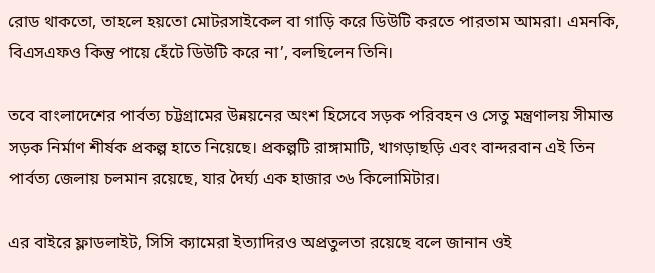রোড থাকতো, তাহলে হয়তো মোটরসাইকেল বা গাড়ি করে ডিউটি করতে পারতাম আমরা। এমনকি, বিএসএফও কিন্তু পায়ে হেঁটে ডিউটি করে না’, বলছিলেন তিনি।

তবে বাংলাদেশের পার্বত্য চট্টগ্রামের উন্নয়নের অংশ হিসেবে সড়ক পরিবহন ও সেতু মন্ত্রণালয় সীমান্ত সড়ক নির্মাণ শীর্ষক প্রকল্প হাতে নিয়েছে। প্রকল্পটি রাঙ্গামাটি, খাগড়াছড়ি এবং বান্দরবান এই তিন পার্বত্য জেলায় চলমান রয়েছে, যার দৈর্ঘ্য এক হাজার ৩৬ কিলোমিটার।

এর বাইরে ফ্লাডলাইট, সিসি ক্যামেরা ইত্যাদিরও অপ্রতুলতা রয়েছে বলে জানান ওই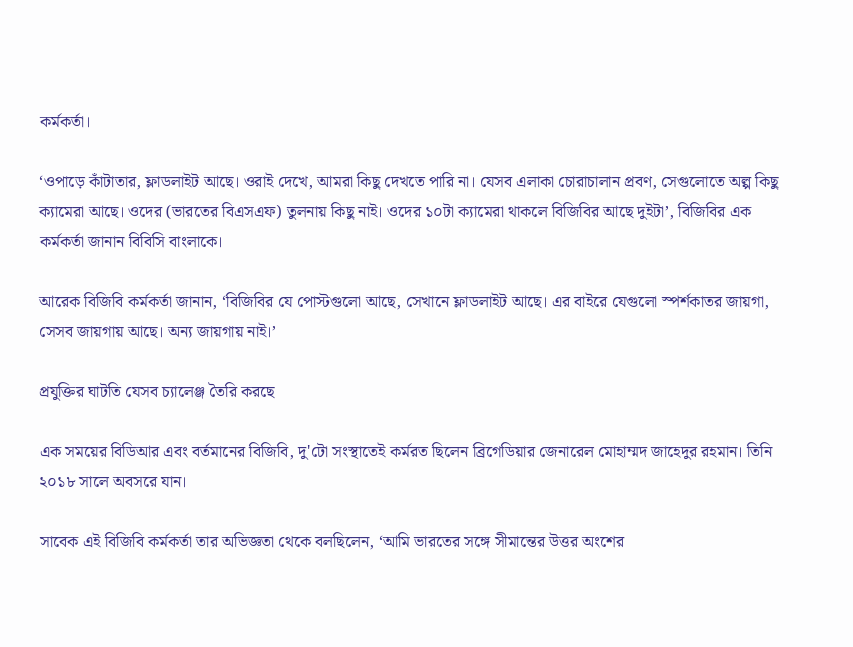কর্মকর্তা।

‘ওপাড়ে কাঁটাতার, ফ্লাডলাইট আছে। ওরাই দেখে, আমরা কিছু দেখতে পারি না। যেসব এলাকা চোরাচালান প্রবণ, সেগুলোতে অল্প কিছু ক্যামেরা আছে। ওদের (ভারতের বিএসএফ) তুলনায় কিছু নাই। ওদের ১০টা ক্যামেরা থাকলে বিজিবির আছে দুইটা’, বিজিবির এক কর্মকর্তা জানান বিবিসি বাংলাকে।

আরেক বিজিবি কর্মকর্তা জানান, ‘বিজিবির যে পোস্টগুলো আছে, সেখানে ফ্লাডলাইট আছে। এর বাইরে যেগুলো স্পর্শকাতর জায়গা, সেসব জায়গায় আছে। অন্য জায়গায় নাই।’

প্রযুক্তির ঘাটতি যেসব চ্যালেঞ্জ তৈরি করছে

এক সময়ের বিডিআর এবং বর্তমানের বিজিবি, দু'টো সংস্থাতেই কর্মরত ছিলেন ব্রিগেডিয়ার জেনারেল মোহাম্মদ জাহেদুর রহমান। তিনি ২০১৮ সালে অবসরে যান।

সাবেক এই বিজিবি কর্মকর্তা তার অভিজ্ঞতা থেকে বলছিলেন, ‘আমি ভারতের সঙ্গে সীমান্তের উত্তর অংশের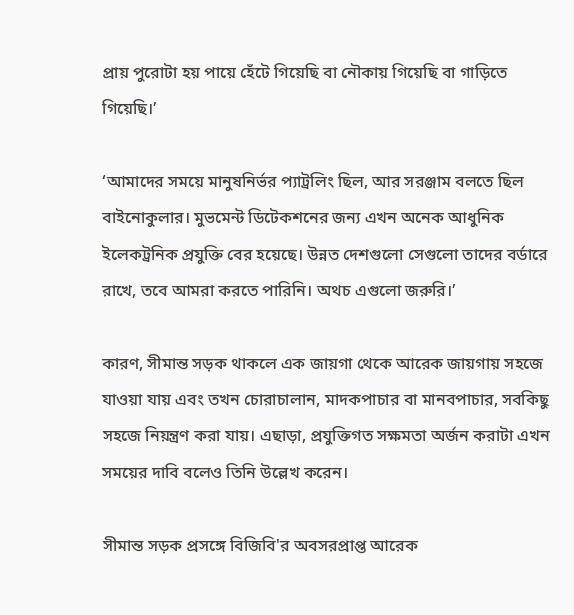প্রায় পুরোটা হয় পায়ে হেঁটে গিয়েছি বা নৌকায় গিয়েছি বা গাড়িতে গিয়েছি।’

‘আমাদের সময়ে মানুষনির্ভর প্যাট্রলিং ছিল, আর সরঞ্জাম বলতে ছিল বাইনোকুলার। মুভমেন্ট ডিটেকশনের জন্য এখন অনেক আধুনিক ইলেকট্রনিক প্রযুক্তি বের হয়েছে। উন্নত দেশগুলো সেগুলো তাদের বর্ডারে রাখে, তবে আমরা করতে পারিনি। অথচ এগুলো জরুরি।’

কারণ, সীমান্ত সড়ক থাকলে এক জায়গা থেকে আরেক জায়গায় সহজে যাওয়া যায় এবং তখন চোরাচালান, মাদকপাচার বা মানবপাচার, সবকিছু সহজে নিয়ন্ত্রণ করা যায়। এছাড়া, প্রযুক্তিগত সক্ষমতা অর্জন করাটা এখন সময়ের দাবি বলেও তিনি উল্লেখ করেন।

সীমান্ত সড়ক প্রসঙ্গে বিজিবি'র অবসরপ্রাপ্ত আরেক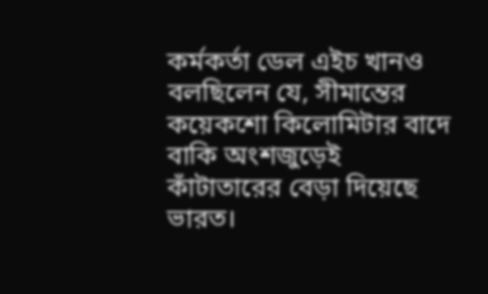কর্মকর্তা ডেল এইচ খানও বলছিলেন যে, সীমান্তের কয়েকশো কিলোমিটার বাদে বাকি অংশজুড়েই কাঁটাতারের বেড়া দিয়েছে ভারত।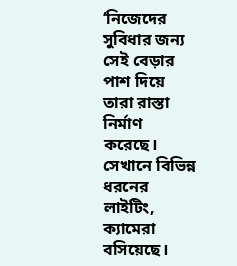‘নিজেদের সুবিধার জন্য সেই বেড়ার পাশ দিয়ে তারা রাস্তা নির্মাণ করেছে। সেখানে বিভিন্ন ধরনের লাইটিং, ক্যামেরা বসিয়েছে।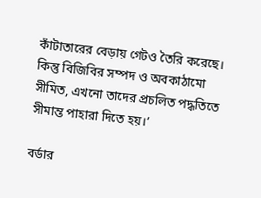কাঁটাতারের বেড়ায় গেটও তৈরি করেছে। কিন্তু বিজিবির সম্পদ ও অবকাঠামো সীমিত, এখনো তাদের প্রচলিত পদ্ধতিতে সীমান্ত পাহারা দিতে হয়।’

বর্ডার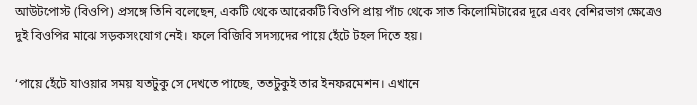আউটপোস্ট (বিওপি) প্রসঙ্গে তিনি বলেছেন, একটি থেকে আরেকটি বিওপি প্রায় পাঁচ থেকে সাত কিলোমিটারের দূরে এবং বেশিরভাগ ক্ষেত্রেও দুই বিওপির মাঝে সড়কসংযোগ নেই। ফলে বিজিবি সদস্যদের পায়ে হেঁটে টহল দিতে হয়।

‘পায়ে হেঁটে যাওয়ার সময় যতটুকু সে দেখতে পাচ্ছে, ততটুকুই তার ইনফরমেশন। এখানে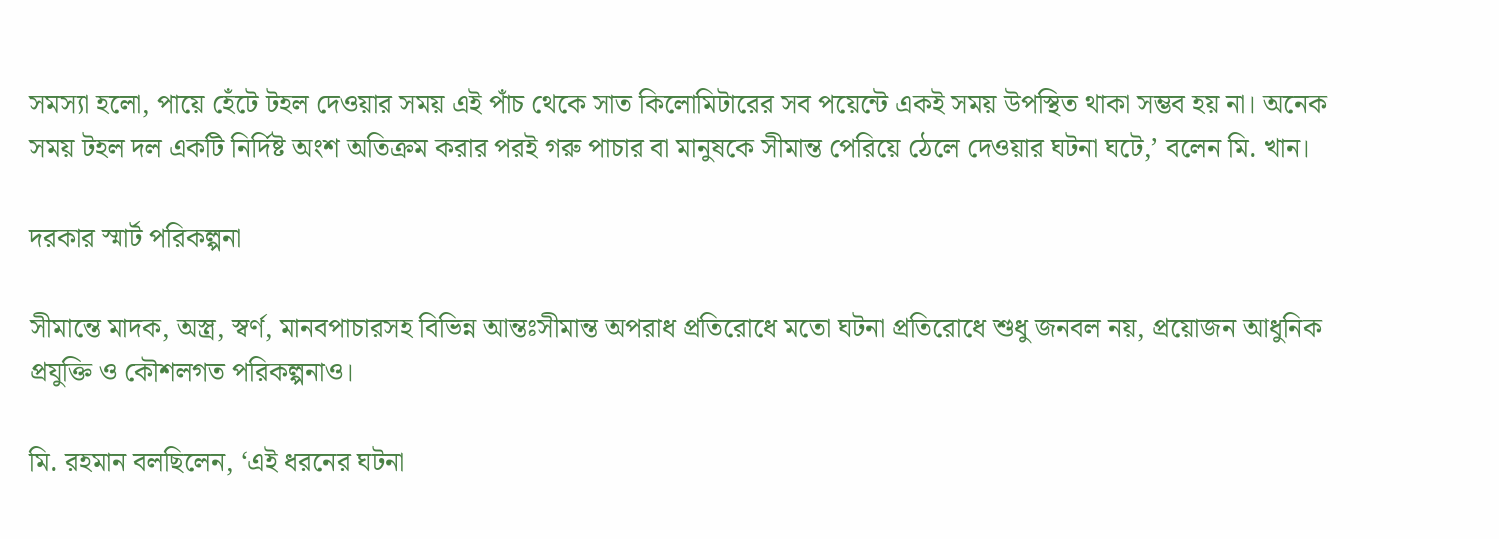সমস্যা হলো, পায়ে হেঁটে টহল দেওয়ার সময় এই পাঁচ থেকে সাত কিলোমিটারের সব পয়েন্টে একই সময় উপস্থিত থাকা সম্ভব হয় না। অনেক সময় টহল দল একটি নির্দিষ্ট অংশ অতিক্রম করার পরই গরু পাচার বা মানুষকে সীমান্ত পেরিয়ে ঠেলে দেওয়ার ঘটনা ঘটে,’ বলেন মি. খান।

দরকার স্মার্ট পরিকল্পনা

সীমান্তে মাদক, অস্ত্র, স্বর্ণ, মানবপাচারসহ বিভিন্ন আন্তঃসীমান্ত অপরাধ প্রতিরোধে মতো ঘটনা প্রতিরোধে শুধু জনবল নয়, প্রয়োজন আধুনিক প্রযুক্তি ও কৌশলগত পরিকল্পনাও।

মি. রহমান বলছিলেন, ‘এই ধরনের ঘটনা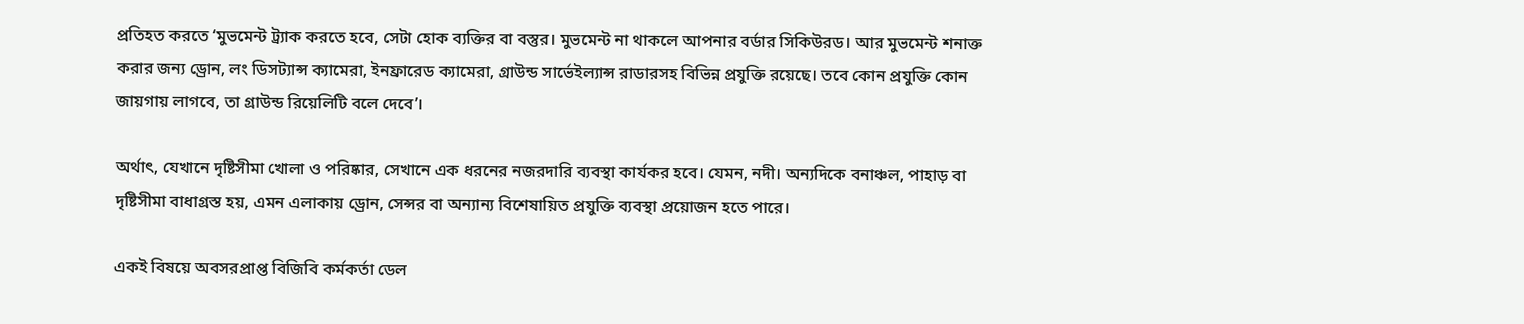প্রতিহত করতে ‘মুভমেন্ট ট্র্যাক করতে হবে, সেটা হোক ব্যক্তির বা বস্তুর। মুভমেন্ট না থাকলে আপনার বর্ডার সিকিউরড। আর মুভমেন্ট শনাক্ত করার জন্য ড্রোন, লং ডিসট্যান্স ক্যামেরা, ইনফ্রারেড ক্যামেরা, গ্রাউন্ড সার্ভেইল্যান্স রাডারসহ বিভিন্ন প্রযুক্তি রয়েছে। তবে কোন প্রযুক্তি কোন জায়গায় লাগবে, তা গ্রাউন্ড রিয়েলিটি বলে দেবে’।

অর্থাৎ, যেখানে দৃষ্টিসীমা খোলা ও পরিষ্কার, সেখানে এক ধরনের নজরদারি ব্যবস্থা কার্যকর হবে। যেমন, নদী। অন্যদিকে বনাঞ্চল, পাহাড় বা দৃষ্টিসীমা বাধাগ্রস্ত হয়, এমন এলাকায় ড্রোন, সেন্সর বা অন্যান্য বিশেষায়িত প্রযুক্তি ব্যবস্থা প্রয়োজন হতে পারে।

একই বিষয়ে অবসরপ্রাপ্ত বিজিবি কর্মকর্তা ডেল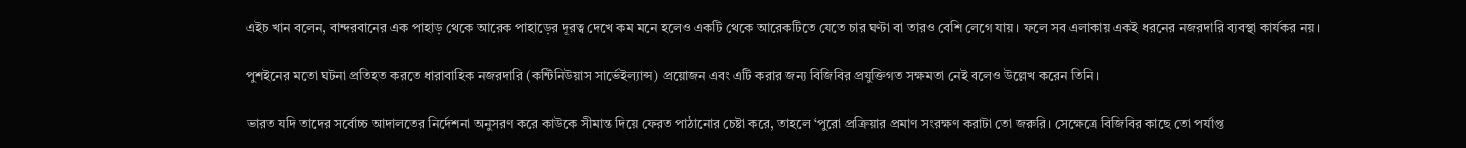এইচ খান বলেন, বান্দরবানের এক পাহাড় থেকে আরেক পাহাড়ের দূরত্ব দেখে কম মনে হলেও একটি থেকে আরেকটিতে যেতে চার ঘণ্টা বা তারও বেশি লেগে যায়। ফলে সব এলাকায় একই ধরনের নজরদারি ব্যবস্থা কার্যকর নয়।

পুশইনের মতো ঘটনা প্রতিহত করতে ধারাবাহিক নজরদারি (কন্টিনিউয়াস সার্ভেইল্যান্স) প্রয়োজন এবং এটি করার জন্য বিজিবির প্রযুক্তিগত সক্ষমতা নেই বলেও উল্লেখ করেন তিনি।

ভারত যদি তাদের সর্বোচ্চ আদালতের নির্দেশনা অনুসরণ করে কাউকে সীমান্ত দিয়ে ফেরত পাঠানোর চেষ্টা করে, তাহলে ‘পুরো প্রক্রিয়ার প্রমাণ সংরক্ষণ করাটা তো জরুরি। সেক্ষেত্রে বিজিবির কাছে তো পর্যাপ্ত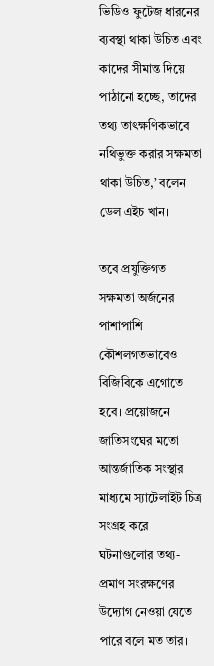ভিডিও ফুটেজ ধারনের ব্যবস্থা থাকা উচিত এবং কাদের সীমান্ত দিয়ে পাঠানো হচ্ছে, তাদের তথ্য তাৎক্ষণিকভাবে নথিভুক্ত করার সক্ষমতা থাকা উচিত,’ বলেন ডেল এইচ খান।

তবে প্রযুক্তিগত সক্ষমতা অর্জনের পাশাপাশি কৌশলগতভাবেও বিজিবিকে এগোতে হবে। প্রয়োজনে জাতিসংঘের মতো আন্তর্জাতিক সংস্থার মাধ্যমে স্যাটেলাইট চিত্র সংগ্রহ করে ঘটনাগুলোর তথ্য-প্রমাণ সংরক্ষণের উদ্যোগ নেওয়া যেতে পারে বলে মত তার।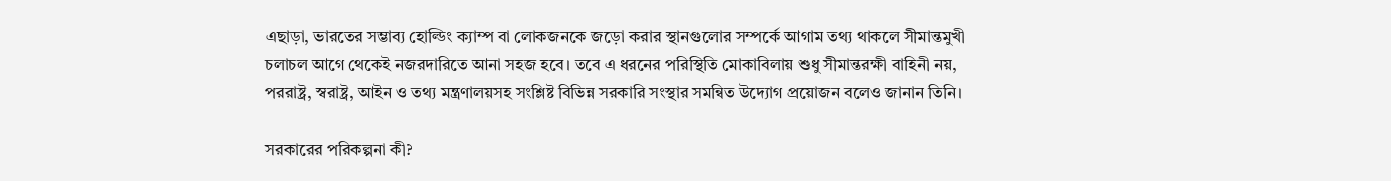এছাড়া, ভারতের সম্ভাব্য হোল্ডিং ক্যাম্প বা লোকজনকে জড়ো করার স্থানগুলোর সম্পর্কে আগাম তথ্য থাকলে সীমান্তমুখী চলাচল আগে থেকেই নজরদারিতে আনা সহজ হবে। তবে এ ধরনের পরিস্থিতি মোকাবিলায় শুধু সীমান্তরক্ষী বাহিনী নয়, পররাষ্ট্র, স্বরাষ্ট্র, আইন ও তথ্য মন্ত্রণালয়সহ সংশ্লিষ্ট বিভিন্ন সরকারি সংস্থার সমন্বিত উদ্যোগ প্রয়োজন বলেও জানান তিনি।

সরকারের পরিকল্পনা কী?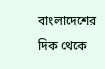বাংলাদেশের দিক থেকে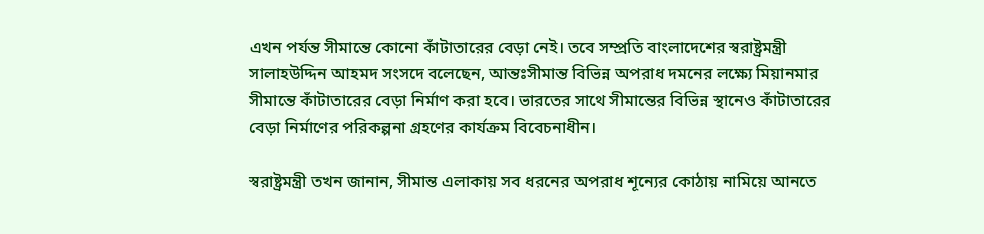এখন পর্যন্ত সীমান্তে কোনো কাঁটাতারের বেড়া নেই। তবে সম্প্রতি বাংলাদেশের স্বরাষ্ট্রমন্ত্রী সালাহউদ্দিন আহমদ সংসদে বলেছেন, আন্তঃসীমান্ত বিভিন্ন অপরাধ দমনের লক্ষ্যে মিয়ানমার সীমান্তে কাঁটাতারের বেড়া নির্মাণ করা হবে। ভারতের সাথে সীমান্তের বিভিন্ন স্থানেও কাঁটাতারের বেড়া নির্মাণের পরিকল্পনা গ্রহণের কার্যক্রম বিবেচনাধীন।

স্বরাষ্ট্রমন্ত্রী তখন জানান, সীমান্ত এলাকায় সব ধরনের অপরাধ শূন্যের কোঠায় নামিয়ে আনতে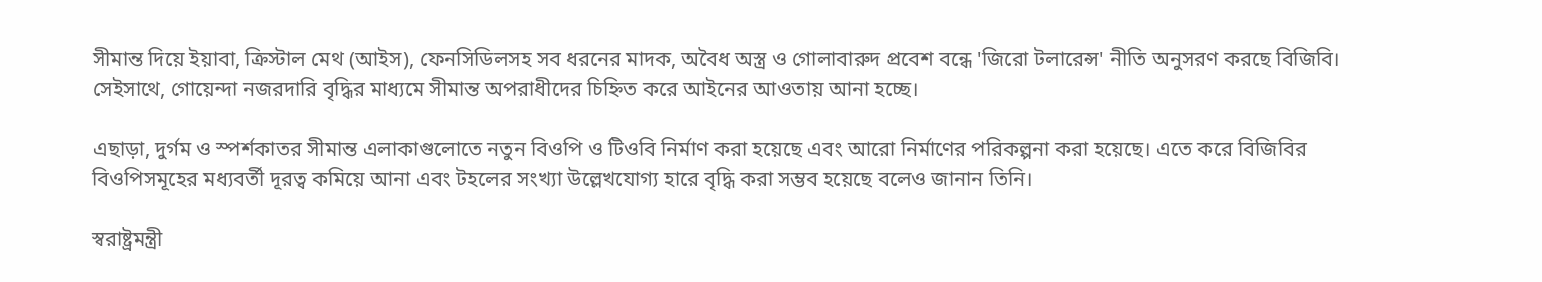সীমান্ত দিয়ে ইয়াবা, ক্রিস্টাল মেথ (আইস), ফেনসিডিলসহ সব ধরনের মাদক, অবৈধ অস্ত্র ও গোলাবারুদ প্রবেশ বন্ধে 'জিরো টলারেন্স' নীতি অনুসরণ করছে বিজিবি। সেইসাথে, গোয়েন্দা নজরদারি বৃদ্ধির মাধ্যমে সীমান্ত অপরাধীদের চিহ্নিত করে আইনের আওতায় আনা হচ্ছে।

এছাড়া, দুর্গম ও স্পর্শকাতর সীমান্ত এলাকাগুলোতে নতুন বিওপি ও টিওবি নির্মাণ করা হয়েছে এবং আরো নির্মাণের পরিকল্পনা করা হয়েছে। এতে করে বিজিবির বিওপিসমূহের মধ্যবর্তী দূরত্ব কমিয়ে আনা এবং টহলের সংখ্যা উল্লেখযোগ্য হারে বৃদ্ধি করা সম্ভব হয়েছে বলেও জানান তিনি।

স্বরাষ্ট্রমন্ত্রী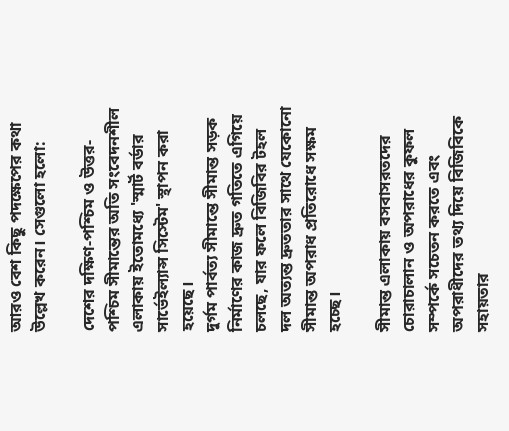আরও বেশ কিছু পদক্ষেপের কথা উল্লেখ করেন। সেগুলো হলো:

দেশের দক্ষিণ-পশ্চিম ও উত্তর-পশ্চিম সীমান্তের অতি সংবেদনশীল এলাকায় ইতোমধ্যে 'স্মার্ট বর্ডার সার্ভেইল্যান্স সিস্টেম' স্থাপন করা হয়েছে।
দুর্গম পার্বত্য সীমান্তে সীমান্ত সড়ক নির্মাণের কাজ দ্রুত গতিতে এগিয়ে চলছে, যার ফলে বিজিবির টহল দল অত্যন্ত দ্রুততার সাথে যেকোনো সীমান্ত অপরাধ প্রতিরোধে সক্ষম হচ্ছে।

সীমান্ত এলাকায় বসবাসরতদের চোরাচালান ও অপরাধের কুফল সম্পর্কে সচেতন করতে এবং অপরাধীদের তথ্য দিয়ে বিজিবিকে সহায়তার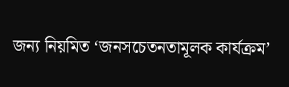জন্য নিয়মিত ‘জনসচেতনতামূলক কার্যক্রম’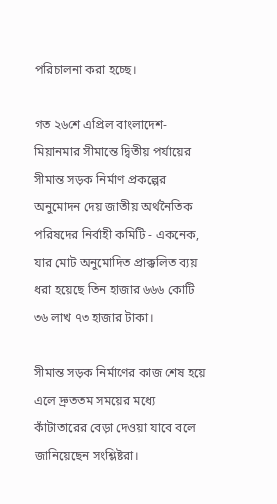পরিচালনা করা হচ্ছে।

গত ২৬শে এপ্রিল বাংলাদেশ-মিয়ানমার সীমান্তে দ্বিতীয় পর্যায়ের সীমান্ত সড়ক নির্মাণ প্রকল্পের অনুমোদন দেয় জাতীয় অর্থনৈতিক পরিষদের নির্বাহী কমিটি - একনেক, যার মোট অনুমোদিত প্রাক্কলিত ব্যয় ধরা হয়েছে তিন হাজার ৬৬৬ কোটি ৩৬ লাখ ৭৩ হাজার টাকা।

সীমান্ত সড়ক নির্মাণের কাজ শেষ হয়ে এলে দ্রুততম সময়ের মধ্যে কাঁটাতারের বেড়া দেওয়া যাবে বলে জানিয়েছেন সংশ্লিষ্টরা।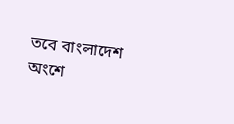তবে বাংলাদেশ অংশে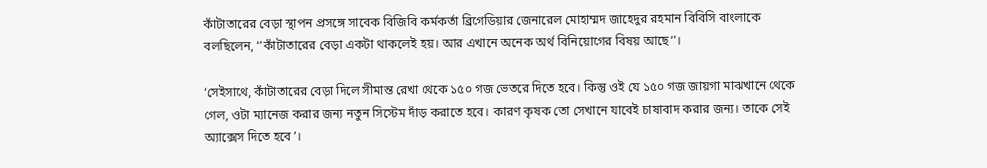কাঁটাতারের বেড়া স্থাপন প্রসঙ্গে সাবেক বিজিবি কর্মকর্তা ব্রিগেডিয়ার জেনারেল মোহাম্মদ জাহেদুর রহমান বিবিসি বাংলাকে বলছিলেন, ‘’কাঁটাতারের বেড়া একটা থাকলেই হয়। আর এখানে অনেক অর্থ বিনিয়োগের বিষয় আছে‘’।

‘সেইসাথে, কাঁটাতারের বেড়া দিলে সীমান্ত রেখা থেকে ১৫০ গজ ভেতরে দিতে হবে। কিন্তু ওই যে ১৫০ গজ জায়গা মাঝখানে থেকে গেল, ওটা ম্যানেজ করার জন্য নতুন সিস্টেম দাঁড় করাতে হবে। কারণ কৃষক তো সেখানে যাবেই চাষাবাদ করার জন্য। তাকে সেই অ্যাক্সেস দিতে হবে’।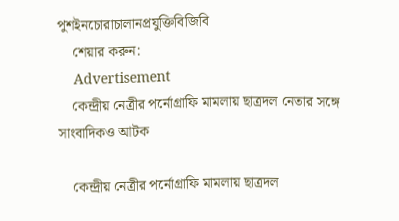পুশইনচোরাচালানপ্রযুক্তিবিজিবি
    শেয়ার করুন:
    Advertisement
    কেন্দ্রীয় নেত্রীর পর্নোগ্রাফি মামলায় ছাত্রদল নেতার সঙ্গে সাংবাদিকও আটক

    কেন্দ্রীয় নেত্রীর পর্নোগ্রাফি মামলায় ছাত্রদল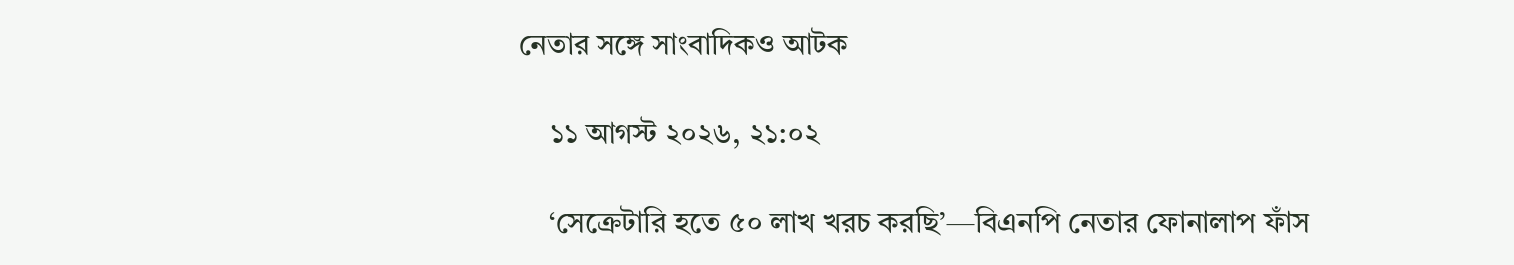নেতার সঙ্গে সাংবাদিকও আটক

    ১১ আগস্ট ২০২৬, ২১:০২

    ‘সেক্রেটারি হতে ৫০ লাখ খরচ করছি’—বিএনপি নেতার ফোনালাপ ফাঁস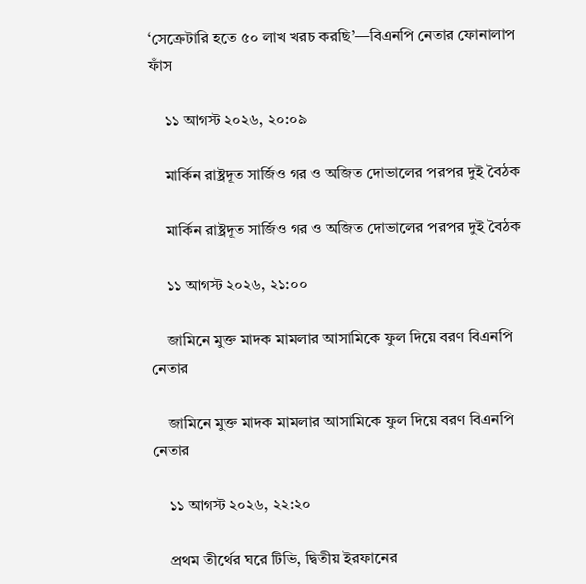‘সেক্রেটারি হতে ৫০ লাখ খরচ করছি’—বিএনপি নেতার ফোনালাপ ফাঁস

    ১১ আগস্ট ২০২৬, ২০:০৯

    মার্কিন রাষ্ট্রদূত সার্জিও গর ও অজিত দোভালের পরপর দুই বৈঠক

    মার্কিন রাষ্ট্রদূত সার্জিও গর ও অজিত দোভালের পরপর দুই বৈঠক

    ১১ আগস্ট ২০২৬, ২১:০০

    জামিনে মুক্ত মাদক মামলার আসামিকে ফুল দি‌য়ে বরণ বিএনপি নেতার

    জামিনে মুক্ত মাদক মামলার আসামিকে ফুল দি‌য়ে বরণ বিএনপি নেতার

    ১১ আগস্ট ২০২৬, ২২:২০

    প্রথম তীর্থের ঘরে টিভি, দ্বিতীয় ইরফানের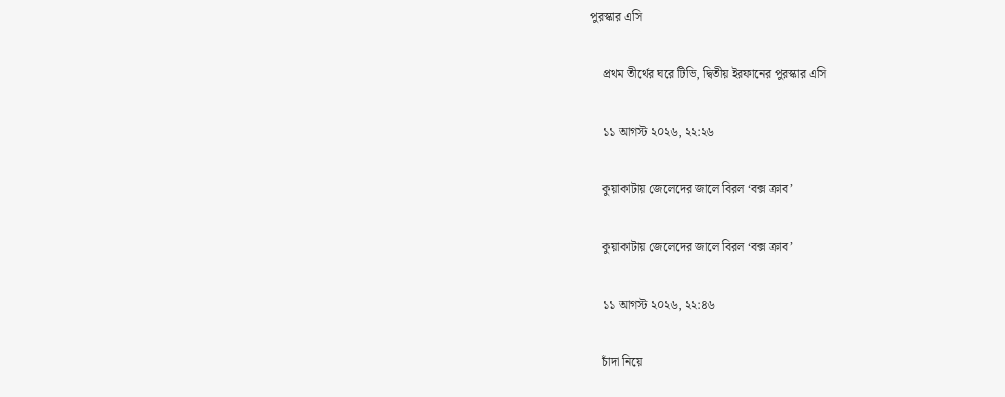পুরস্কার এসি

    প্রথম তীর্থের ঘরে টিভি, দ্বিতীয় ইরফানের পুরস্কার এসি

    ১১ আগস্ট ২০২৬, ২২:২৬

    কুয়াকাটায় জেলেদের জালে বিরল ‘বক্স ক্রাব’

    কুয়াকাটায় জেলেদের জালে বিরল ‘বক্স ক্রাব’

    ১১ আগস্ট ২০২৬, ২২:৪৬

    চাঁদা নিয়ে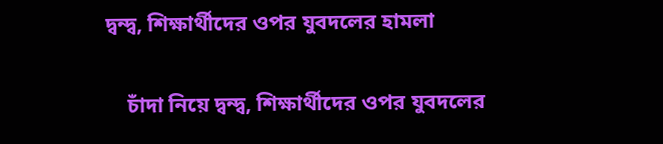দ্বন্দ্ব, শিক্ষার্থীদের ওপর যুবদলের হামলা

    চাঁদা নিয়ে দ্বন্দ্ব, শিক্ষার্থীদের ওপর যুবদলের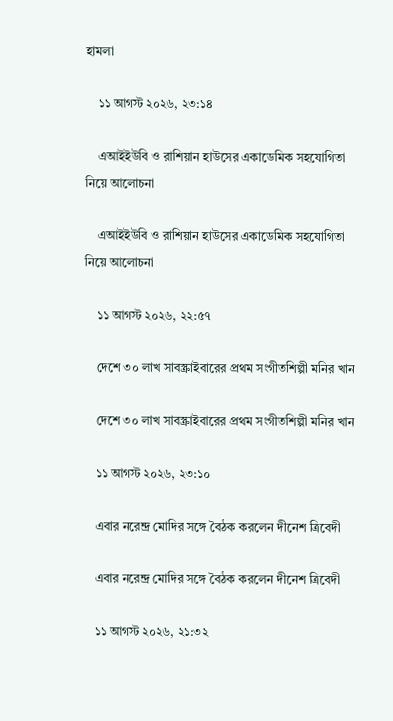হামলা

    ১১ আগস্ট ২০২৬, ২৩:১৪

    এআইইউবি ও রাশিয়ান হাউসের একাডেমিক সহযোগিতা নিয়ে আলোচনা

    এআইইউবি ও রাশিয়ান হাউসের একাডেমিক সহযোগিতা নিয়ে আলোচনা

    ১১ আগস্ট ২০২৬, ২২:৫৭

    দেশে ৩০ লাখ সাবস্ক্রাইবারের প্রথম সংগীতশিল্পী মনির খান

    দেশে ৩০ লাখ সাবস্ক্রাইবারের প্রথম সংগীতশিল্পী মনির খান

    ১১ আগস্ট ২০২৬, ২৩:১০

    এবার নরেন্দ্র মোদির সঙ্গে বৈঠক করলেন দীনেশ ত্রিবেদী

    এবার নরেন্দ্র মোদির সঙ্গে বৈঠক করলেন দীনেশ ত্রিবেদী

    ১১ আগস্ট ২০২৬, ২১:৩২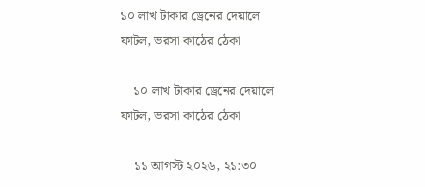১০ লাখ টাকার ড্রেনের দেয়ালে ফাটল, ভরসা কাঠের ঠেকা

    ১০ লাখ টাকার ড্রেনের দেয়ালে ফাটল, ভরসা কাঠের ঠেকা

    ১১ আগস্ট ২০২৬, ২১:৩০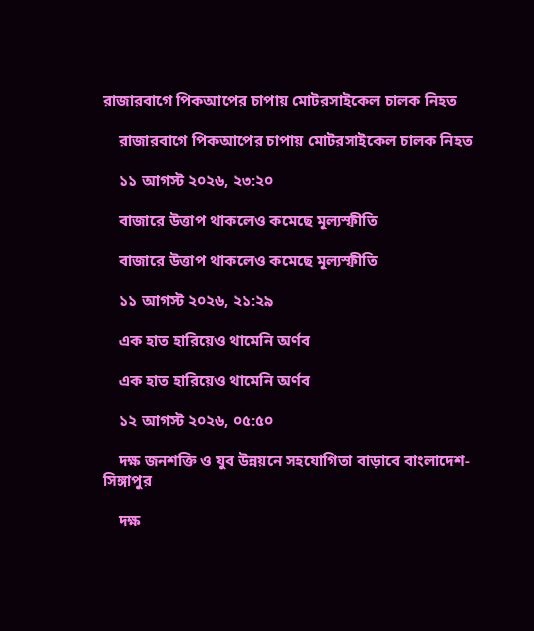রাজারবাগে পিকআপের চাপায় মোটরসাইকেল চালক নিহত

    রাজারবাগে পিকআপের চাপায় মোটরসাইকেল চালক নিহত

    ১১ আগস্ট ২০২৬, ২৩:২০

    বাজারে উত্তাপ থাকলেও কমেছে মূল্যস্ফীতি

    বাজারে উত্তাপ থাকলেও কমেছে মূল্যস্ফীতি

    ১১ আগস্ট ২০২৬, ২১:২৯

    এক হাত হারিয়েও থামেনি অর্ণব

    এক হাত হারিয়েও থামেনি অর্ণব

    ১২ আগস্ট ২০২৬, ০৫:৫০

    দক্ষ জনশক্তি ও যুব উন্নয়নে সহযোগিতা বাড়াবে বাংলাদেশ-সিঙ্গাপুর

    দক্ষ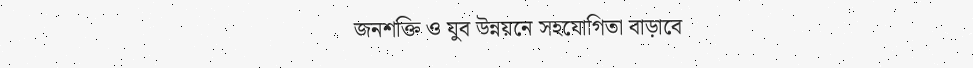জনশক্তি ও যুব উন্নয়নে সহযোগিতা বাড়াবে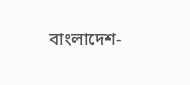বাংলাদেশ-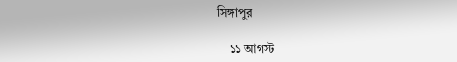সিঙ্গাপুর

    ১১ আগস্ট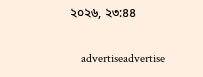২০২৬, ২৩:৪৪

    advertiseadvertise